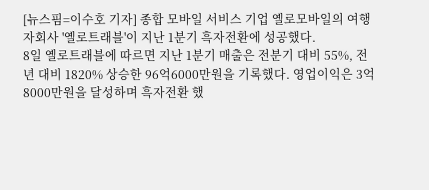[뉴스핌=이수호 기자] 종합 모바일 서비스 기업 옐로모바일의 여행 자회사 '옐로트래블'이 지난 1분기 흑자전환에 성공했다.
8일 옐로트래블에 따르면 지난 1분기 매출은 전분기 대비 55%, 전년 대비 1820% 상승한 96억6000만원을 기록했다. 영업이익은 3억8000만원을 달성하며 흑자전환 했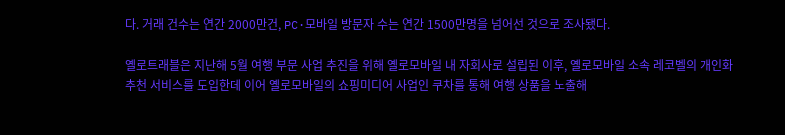다. 거래 건수는 연간 2000만건, PC·모바일 방문자 수는 연간 1500만명을 넘어선 것으로 조사됐다.

옐로트래블은 지난해 5월 여행 부문 사업 추진을 위해 옐로모바일 내 자회사로 설립된 이후, 옐로모바일 소속 레코벨의 개인화 추천 서비스를 도입한데 이어 옐로모바일의 쇼핑미디어 사업인 쿠차를 통해 여행 상품을 노출해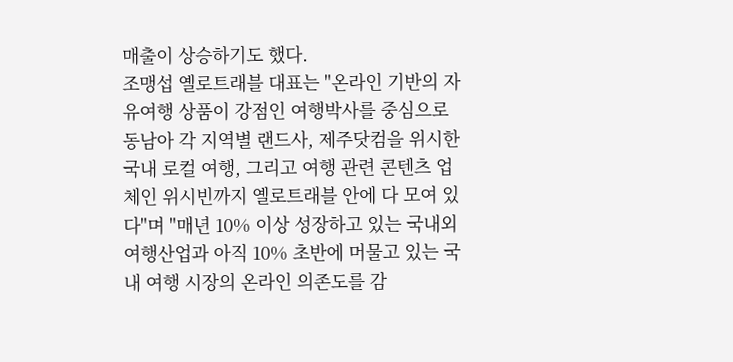매출이 상승하기도 했다.
조맹섭 옐로트래블 대표는 "온라인 기반의 자유여행 상품이 강점인 여행박사를 중심으로 동남아 각 지역별 랜드사, 제주닷컴을 위시한 국내 로컬 여행, 그리고 여행 관련 콘텐츠 업체인 위시빈까지 옐로트래블 안에 다 모여 있다"며 "매년 10% 이상 성장하고 있는 국내외 여행산업과 아직 10% 초반에 머물고 있는 국내 여행 시장의 온라인 의존도를 감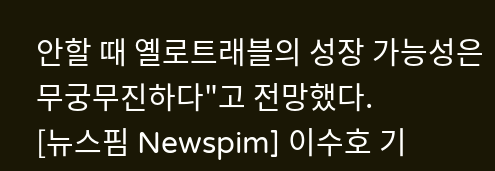안할 때 옐로트래블의 성장 가능성은 무궁무진하다"고 전망했다.
[뉴스핌 Newspim] 이수호 기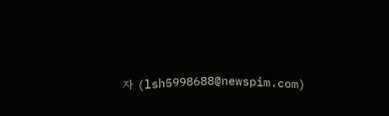자 (lsh5998688@newspim.com)